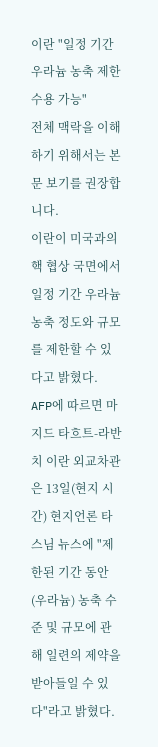이란 "일정 기간 우라늄 농축 제한 수용 가능"
전체 맥락을 이해하기 위해서는 본문 보기를 권장합니다.
이란이 미국과의 핵 협상 국면에서 일정 기간 우라늄 농축 정도와 규모를 제한할 수 있다고 밝혔다.
AFP에 따르면 마지드 타흐트-라반치 이란 외교차관은 13일(현지 시간) 현지언론 타스님 뉴스에 "제한된 기간 동안 (우라늄) 농축 수준 및 규모에 관해 일련의 제약을 받아들일 수 있다"라고 밝혔다.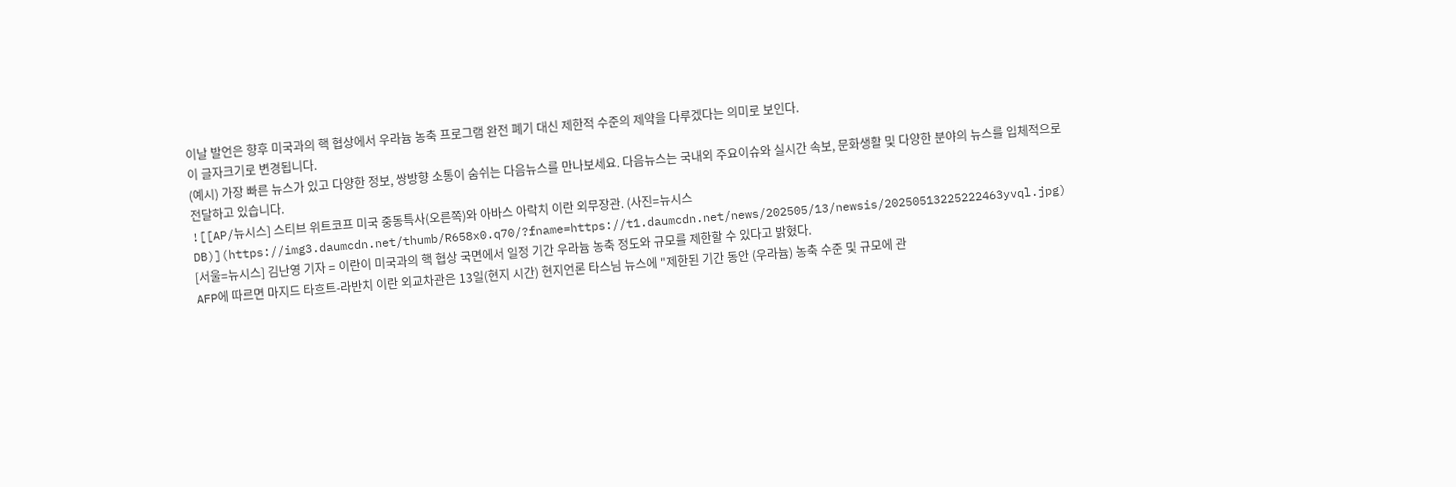이날 발언은 향후 미국과의 핵 협상에서 우라늄 농축 프로그램 완전 폐기 대신 제한적 수준의 제약을 다루겠다는 의미로 보인다.
이 글자크기로 변경됩니다.
(예시) 가장 빠른 뉴스가 있고 다양한 정보, 쌍방향 소통이 숨쉬는 다음뉴스를 만나보세요. 다음뉴스는 국내외 주요이슈와 실시간 속보, 문화생활 및 다양한 분야의 뉴스를 입체적으로 전달하고 있습니다.
![[AP/뉴시스] 스티브 위트코프 미국 중동특사(오른쪽)와 아바스 아락치 이란 외무장관. (사진=뉴시스DB)](https://img3.daumcdn.net/thumb/R658x0.q70/?fname=https://t1.daumcdn.net/news/202505/13/newsis/20250513225222463yvql.jpg)
[서울=뉴시스] 김난영 기자 = 이란이 미국과의 핵 협상 국면에서 일정 기간 우라늄 농축 정도와 규모를 제한할 수 있다고 밝혔다.
AFP에 따르면 마지드 타흐트-라반치 이란 외교차관은 13일(현지 시간) 현지언론 타스님 뉴스에 "제한된 기간 동안 (우라늄) 농축 수준 및 규모에 관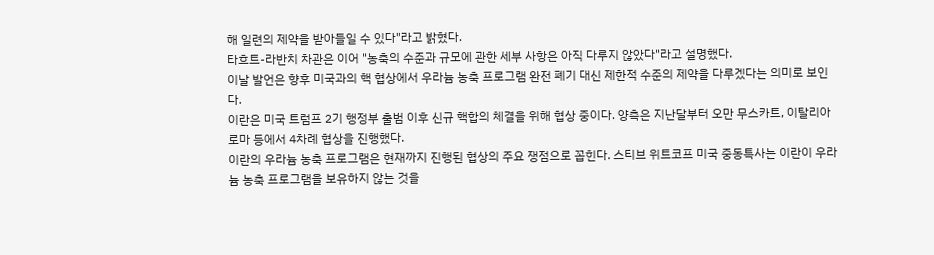해 일련의 제약을 받아들일 수 있다"라고 밝혔다.
타흐트-라반치 차관은 이어 "농축의 수준과 규모에 관한 세부 사항은 아직 다루지 않았다"라고 설명했다.
이날 발언은 향후 미국과의 핵 협상에서 우라늄 농축 프로그램 완전 폐기 대신 제한적 수준의 제약을 다루겠다는 의미로 보인다.
이란은 미국 트럼프 2기 행정부 출범 이후 신규 핵합의 체결을 위해 협상 중이다. 양측은 지난달부터 오만 무스카트, 이탈리아 로마 등에서 4차례 협상을 진행했다.
이란의 우라늄 농축 프로그램은 현재까지 진행된 협상의 주요 쟁점으로 꼽힌다. 스티브 위트코프 미국 중동특사는 이란이 우라늄 농축 프로그램을 보유하지 않는 것을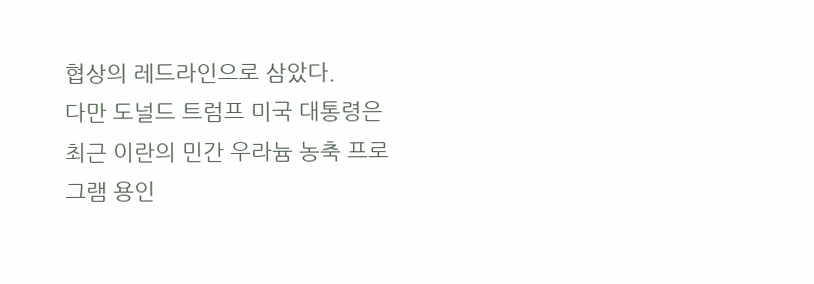협상의 레드라인으로 삼았다.
다만 도널드 트럼프 미국 대통령은 최근 이란의 민간 우라늄 농축 프로그램 용인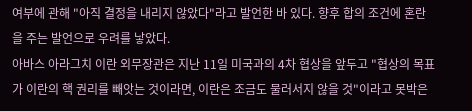여부에 관해 "아직 결정을 내리지 않았다"라고 발언한 바 있다. 향후 합의 조건에 혼란을 주는 발언으로 우려를 낳았다.
아바스 아라그치 이란 외무장관은 지난 11일 미국과의 4차 협상을 앞두고 "협상의 목표가 이란의 핵 권리를 빼앗는 것이라면, 이란은 조금도 물러서지 않을 것"이라고 못박은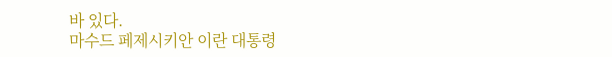바 있다.
마수드 페제시키안 이란 대통령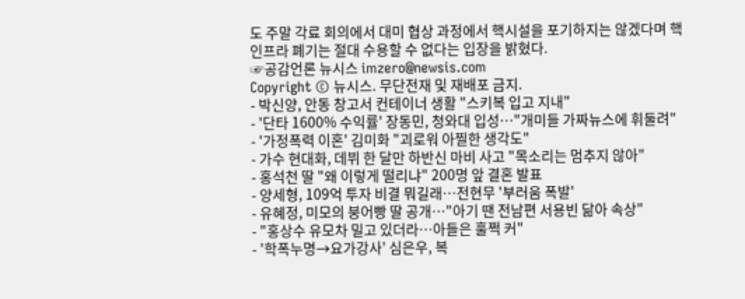도 주말 각료 회의에서 대미 협상 과정에서 핵시설을 포기하지는 않겠다며 핵 인프라 폐기는 절대 수용할 수 없다는 입장을 밝혔다.
☞공감언론 뉴시스 imzero@newsis.com
Copyright © 뉴시스. 무단전재 및 재배포 금지.
- 박신양, 안동 창고서 컨테이너 생활 "스키복 입고 지내"
- '단타 1600% 수익률' 장동민, 청와대 입성…"개미들 가짜뉴스에 휘둘려"
- '가정폭력 이혼' 김미화 "괴로워 아찔한 생각도"
- 가수 현대화, 데뷔 한 달만 하반신 마비 사고 "목소리는 멈추지 않아"
- 홍석천 딸 "왜 이렇게 떨리냐" 200명 앞 결혼 발표
- 양세형, 109억 투자 비결 뭐길래…전현무 '부러움 폭발'
- 유혜정, 미모의 붕어빵 딸 공개…"아기 땐 전남편 서용빈 닮아 속상"
- "홍상수 유모차 밀고 있더라…아들은 훌쩍 커"
- '학폭누명→요가강사' 심은우, 복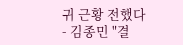귀 근황 전했다
- 김종민 "결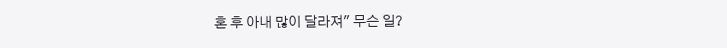혼 후 아내 많이 달라져" 무슨 일?